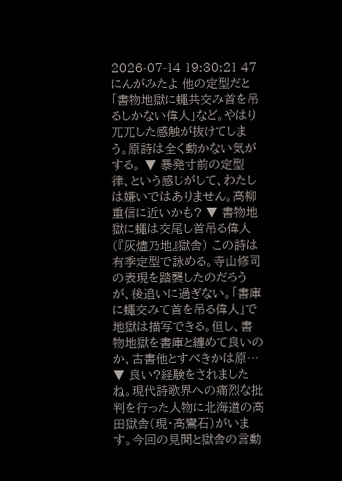2026-07-14 19:30:21 47にんがみたよ 他の定型だと「書物地獄に蠅共交み首を吊るしかない偉人」など。やはり兀兀した感触が抜けてしまう。原詩は全く動かない気がする。 ▼ 暴発寸前の定型律、という感じがして、わたしは嫌いではありません。高柳重信に近いかも? ▼ 書物地獄に蠅は交尾し首吊る偉人(『灰燼乃地』獄舎) この詩は有季定型で詠める。寺山修司の表現を踏襲したのだろうが、後追いに過ぎない。「書庫に蠅交みて首を吊る偉人」で地獄は描写できる。但し、書物地獄を書庫と纏めて良いのか、古書他とすべきかは原… ▼ 良い?経験をされましたね。現代詩歌界への痛烈な批判を行った人物に北海道の髙田獄舎(現・髙鸞石)がいます。今回の見聞と獄舎の言動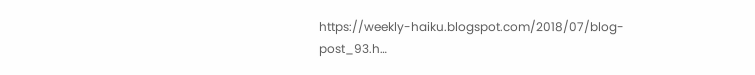https://weekly-haiku.blogspot.com/2018/07/blog-post_93.h…